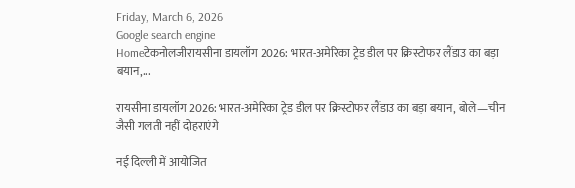Friday, March 6, 2026
Google search engine
Homeटेकनोलजीरायसीना डायलॉग 2026: भारत-अमेरिका ट्रेड डील पर क्रिस्टोफर लैंडाउ का बड़ा बयान,...

रायसीना डायलॉग 2026: भारत-अमेरिका ट्रेड डील पर क्रिस्टोफर लैंडाउ का बड़ा बयान, बोले—चीन जैसी गलती नहीं दोहराएंगे

नई दिल्ली में आयोजित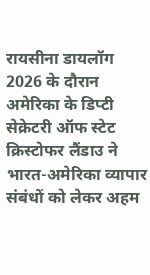रायसीना डायलॉग 2026 के दौरान अमेरिका के डिप्टी सेक्रेटरी ऑफ स्टेट क्रिस्टोफर लैंडाउ ने भारत-अमेरिका व्यापार संबंधों को लेकर अहम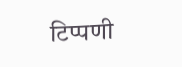टिप्पणी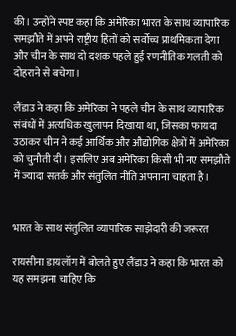की। उन्होंने स्पष्ट कहा कि अमेरिका भारत के साथ व्यापारिक समझौते में अपने राष्ट्रीय हितों को सर्वोच्च प्राथमिकता देगा और चीन के साथ दो दशक पहले हुई रणनीतिक गलती को दोहराने से बचेगा।

लैंडाउ ने कहा कि अमेरिका ने पहले चीन के साथ व्यापारिक संबंधों में अत्यधिक खुलापन दिखाया था, जिसका फायदा उठाकर चीन ने कई आर्थिक और औद्योगिक क्षेत्रों में अमेरिका को चुनौती दी। इसलिए अब अमेरिका किसी भी नए समझौते में ज्यादा सतर्क और संतुलित नीति अपनाना चाहता है।


भारत के साथ संतुलित व्यापारिक साझेदारी की जरूरत

रायसीना डायलॉग में बोलते हुए लैंडाउ ने कहा कि भारत को यह समझना चाहिए कि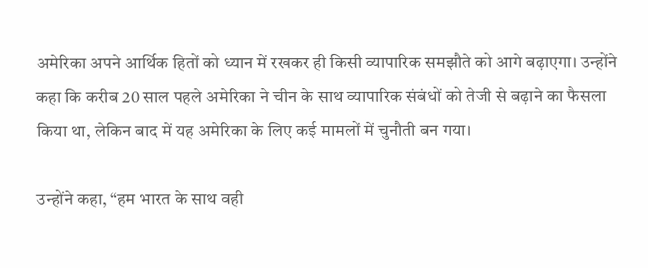अमेरिका अपने आर्थिक हितों को ध्यान में रखकर ही किसी व्यापारिक समझौते को आगे बढ़ाएगा। उन्होंने कहा कि करीब 20 साल पहले अमेरिका ने चीन के साथ व्यापारिक संबंधों को तेजी से बढ़ाने का फैसला किया था, लेकिन बाद में यह अमेरिका के लिए कई मामलों में चुनौती बन गया।

उन्होंने कहा, “हम भारत के साथ वही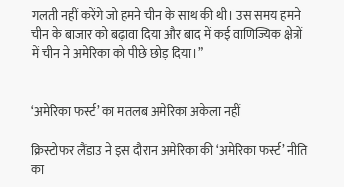गलती नहीं करेंगे जो हमने चीन के साथ की थी। उस समय हमने चीन के बाजार को बढ़ावा दिया और बाद में कई वाणिज्यिक क्षेत्रों में चीन ने अमेरिका को पीछे छोड़ दिया।”


‘अमेरिका फर्स्ट’ का मतलब अमेरिका अकेला नहीं

क्रिस्टोफर लैंडाउ ने इस दौरान अमेरिका की ‘अमेरिका फर्स्ट’ नीति का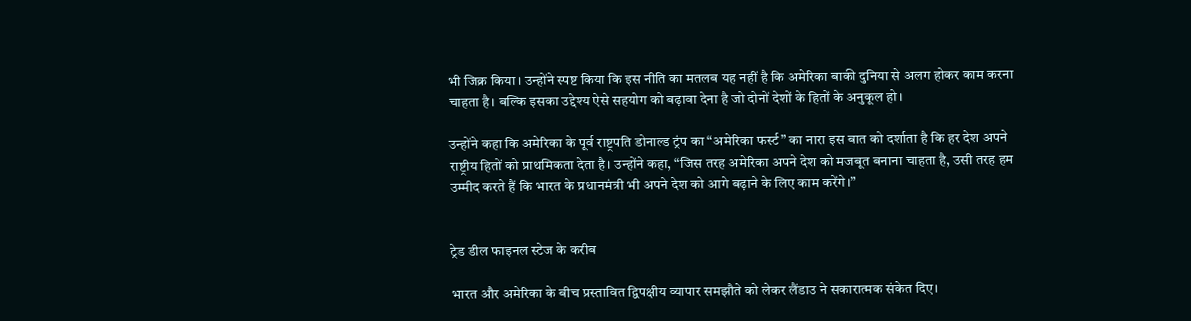भी जिक्र किया। उन्होंने स्पष्ट किया कि इस नीति का मतलब यह नहीं है कि अमेरिका बाकी दुनिया से अलग होकर काम करना चाहता है। बल्कि इसका उद्देश्य ऐसे सहयोग को बढ़ावा देना है जो दोनों देशों के हितों के अनुकूल हो।

उन्होंने कहा कि अमेरिका के पूर्व राष्ट्रपति डोनाल्ड ट्रंप का “अमेरिका फर्स्ट” का नारा इस बात को दर्शाता है कि हर देश अपने राष्ट्रीय हितों को प्राथमिकता देता है। उन्होंने कहा, “जिस तरह अमेरिका अपने देश को मजबूत बनाना चाहता है, उसी तरह हम उम्मीद करते हैं कि भारत के प्रधानमंत्री भी अपने देश को आगे बढ़ाने के लिए काम करेंगे।”


ट्रेड डील फाइनल स्टेज के करीब

भारत और अमेरिका के बीच प्रस्तावित द्विपक्षीय व्यापार समझौते को लेकर लैंडाउ ने सकारात्मक संकेत दिए।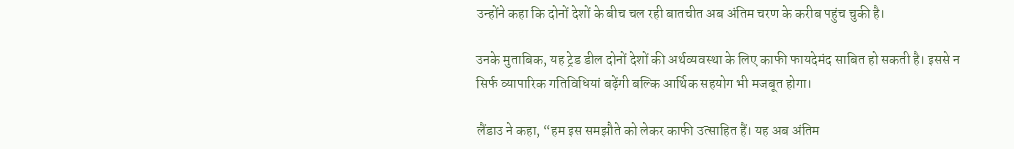उन्होंने कहा कि दोनों देशों के बीच चल रही बातचीत अब अंतिम चरण के करीब पहुंच चुकी है।

उनके मुताबिक, यह ट्रेड डील दोनों देशों की अर्थव्यवस्था के लिए काफी फायदेमंद साबित हो सकती है। इससे न सिर्फ व्यापारिक गतिविधियां बढ़ेंगी बल्कि आर्थिक सहयोग भी मजबूत होगा।

लैंडाउ ने कहा, “हम इस समझौते को लेकर काफी उत्साहित हैं। यह अब अंतिम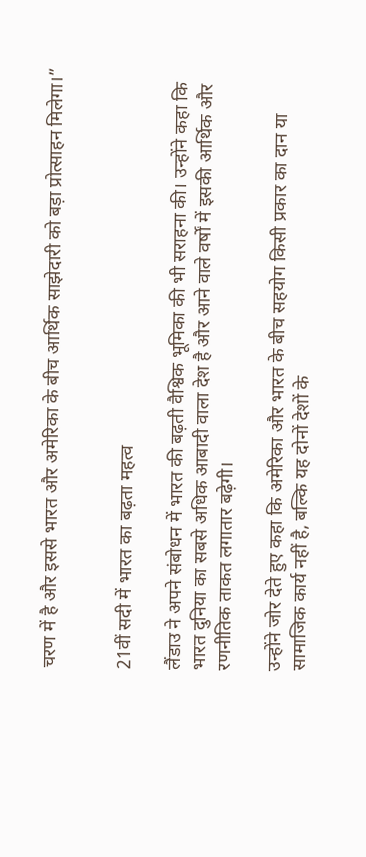चरण में है और इससे भारत और अमेरिका के बीच आर्थिक साझेदारी को बड़ा प्रोत्साहन मिलेगा।”


21वीं सदी में भारत का बढ़ता महत्व

लैंडाउ ने अपने संबोधन में भारत की बढ़ती वैश्विक भूमिका की भी सराहना की। उन्होंने कहा कि भारत दुनिया का सबसे अधिक आबादी वाला देश है और आने वाले वर्षों में इसकी आर्थिक और रणनीतिक ताकत लगातार बढ़ेगी।

उन्होंने जोर देते हुए कहा कि अमेरिका और भारत के बीच सहयोग किसी प्रकार का दान या सामाजिक कार्य नहीं है, बल्कि यह दोनों देशों के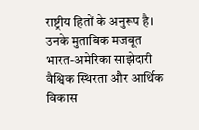राष्ट्रीय हितों के अनुरूप है। उनके मुताबिक मजबूत भारत-अमेरिका साझेदारी वैश्विक स्थिरता और आर्थिक विकास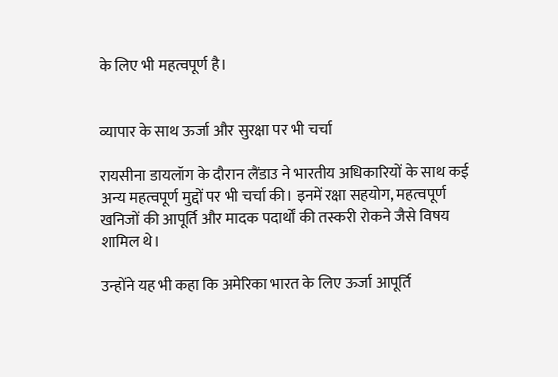के लिए भी महत्वपूर्ण है।


व्यापार के साथ ऊर्जा और सुरक्षा पर भी चर्चा

रायसीना डायलॉग के दौरान लैंडाउ ने भारतीय अधिकारियों के साथ कई अन्य महत्वपूर्ण मुद्दों पर भी चर्चा की। इनमें रक्षा सहयोग, महत्वपूर्ण खनिजों की आपूर्ति और मादक पदार्थों की तस्करी रोकने जैसे विषय शामिल थे।

उन्होंने यह भी कहा कि अमेरिका भारत के लिए ऊर्जा आपूर्ति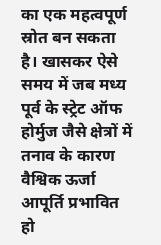का एक महत्वपूर्ण स्रोत बन सकता है। खासकर ऐसे समय में जब मध्य पूर्व के स्ट्रेट ऑफ होर्मुज जैसे क्षेत्रों में तनाव के कारण वैश्विक ऊर्जा आपूर्ति प्रभावित हो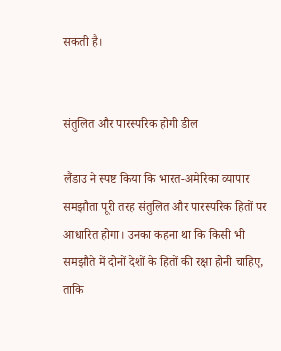सकती है।


संतुलित और पारस्परिक होगी डील

लैंडाउ ने स्पष्ट किया कि भारत-अमेरिका व्यापार समझौता पूरी तरह संतुलित और पारस्परिक हितों पर आधारित होगा। उनका कहना था कि किसी भी समझौते में दोनों देशों के हितों की रक्षा होनी चाहिए, ताकि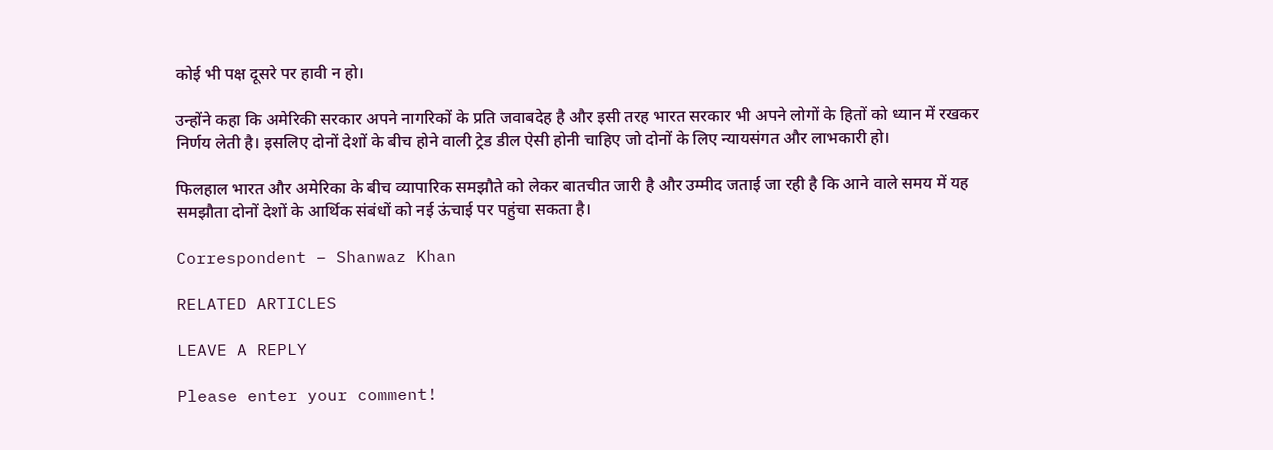कोई भी पक्ष दूसरे पर हावी न हो।

उन्होंने कहा कि अमेरिकी सरकार अपने नागरिकों के प्रति जवाबदेह है और इसी तरह भारत सरकार भी अपने लोगों के हितों को ध्यान में रखकर निर्णय लेती है। इसलिए दोनों देशों के बीच होने वाली ट्रेड डील ऐसी होनी चाहिए जो दोनों के लिए न्यायसंगत और लाभकारी हो।

फिलहाल भारत और अमेरिका के बीच व्यापारिक समझौते को लेकर बातचीत जारी है और उम्मीद जताई जा रही है कि आने वाले समय में यह समझौता दोनों देशों के आर्थिक संबंधों को नई ऊंचाई पर पहुंचा सकता है।

Correspondent – Shanwaz Khan

RELATED ARTICLES

LEAVE A REPLY

Please enter your comment!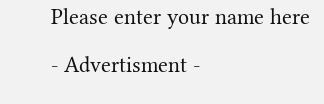Please enter your name here

- Advertisment -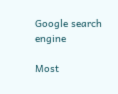Google search engine

Most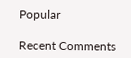Popular

Recent Comments